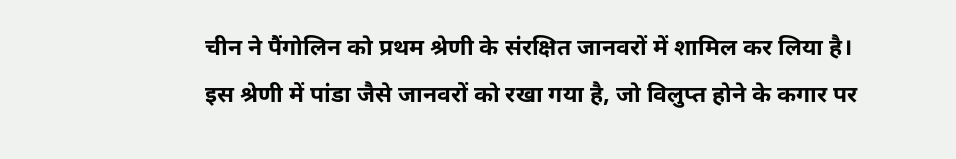चीन ने पैंगोलिन को प्रथम श्रेणी के संरक्षित जानवरों में शामिल कर लिया है। इस श्रेणी में पांडा जैसे जानवरों को रखा गया है, जो विलुप्त होने के कगार पर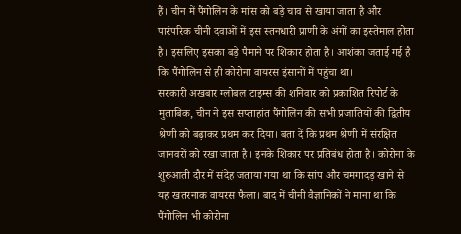हैं। चीन में पैंगोलिन के मांस को बड़े चाव से खाया जाता है और पारंपरिक चीनी दवाओं में इस स्तनधारी प्राणी के अंगों का इस्तेमाल होता है। इसलिए इसका बड़े पैमाने पर शिकार होता है। आशंका जताई गई है कि पैंगोलिन से ही कोरोना वायरस इंसानों में पहुंचा था।
सरकारी अखबार ग्लोबल टाइम्स की शनिवार को प्रकाशित रिपोर्ट के मुताबिक, चीन ने इस सप्ताहांत पैंगोलिन की सभी प्रजातियों की द्वितीय श्रेणी को बढ़ाकर प्रथम कर दिया। बता दें कि प्रथम श्रेणी में संरक्षित जानवरों को रखा जाता है। इनके शिकार पर प्रतिबंध होता है। कोरोना के शुरुआती दौर में संदेह जताया गया था कि सांप और चमगादड़ खाने से यह खतरनाक वायरस फैला। बाद में चीनी वैज्ञानिकों ने माना था कि पैंगोलिन भी कोरोना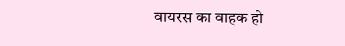वायरस का वाहक हो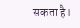सकता है।